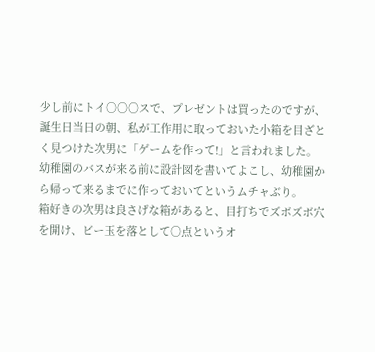少し前にトイ○○○スで、プレゼントは買ったのですが、誕生日当日の朝、私が工作用に取っておいた小箱を目ざとく見つけた次男に「ゲームを作って!」と言われました。
幼稚園のバスが来る前に設計図を書いてよこし、幼稚園から帰って来るまでに作っておいてというムチャぶり。
箱好きの次男は良さげな箱があると、目打ちでズボズボ穴を開け、ビー玉を落として○点というオ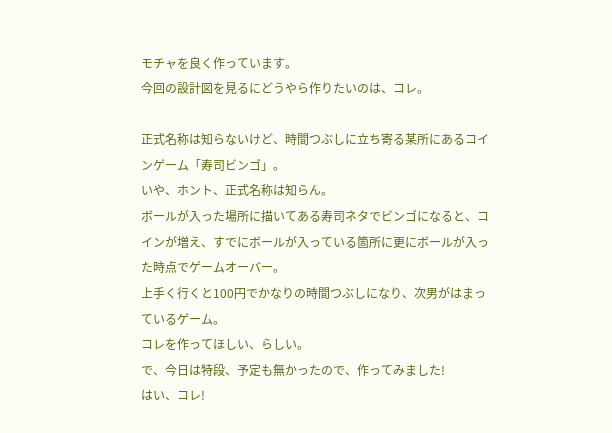モチャを良く作っています。
今回の設計図を見るにどうやら作りたいのは、コレ。

正式名称は知らないけど、時間つぶしに立ち寄る某所にあるコインゲーム「寿司ビンゴ」。
いや、ホント、正式名称は知らん。
ボールが入った場所に描いてある寿司ネタでビンゴになると、コインが増え、すでにボールが入っている箇所に更にボールが入った時点でゲームオーバー。
上手く行くと100円でかなりの時間つぶしになり、次男がはまっているゲーム。
コレを作ってほしい、らしい。
で、今日は特段、予定も無かったので、作ってみました!
はい、コレ!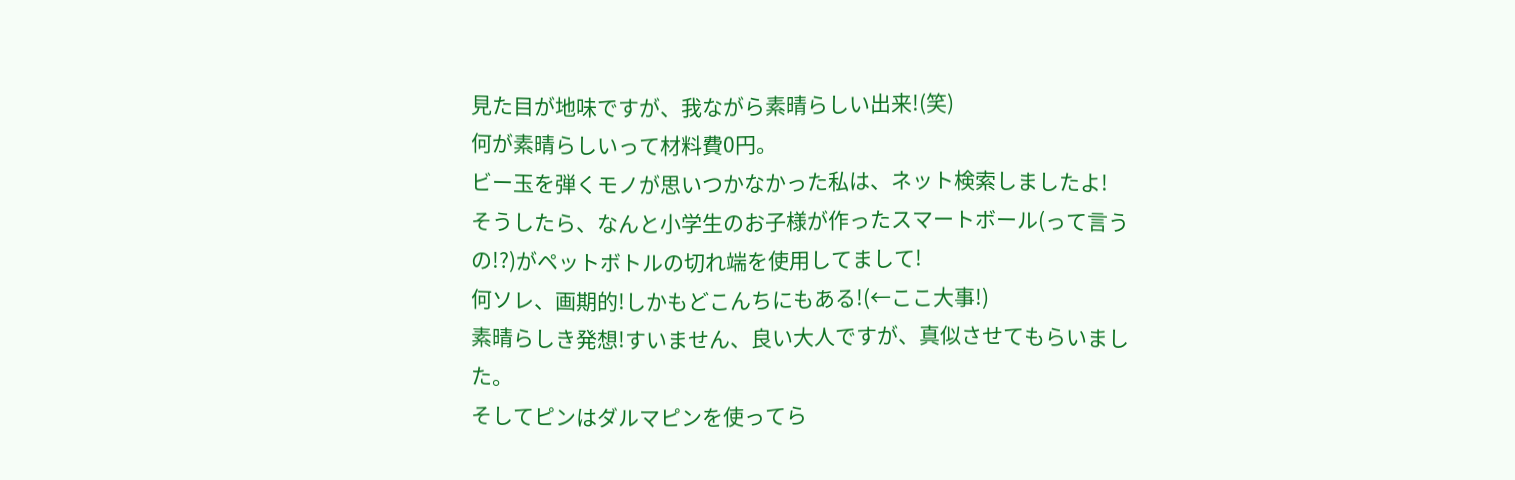見た目が地味ですが、我ながら素晴らしい出来!(笑)
何が素晴らしいって材料費0円。
ビー玉を弾くモノが思いつかなかった私は、ネット検索しましたよ!
そうしたら、なんと小学生のお子様が作ったスマートボール(って言うの!?)がペットボトルの切れ端を使用してまして!
何ソレ、画期的!しかもどこんちにもある!(←ここ大事!)
素晴らしき発想!すいません、良い大人ですが、真似させてもらいました。
そしてピンはダルマピンを使ってら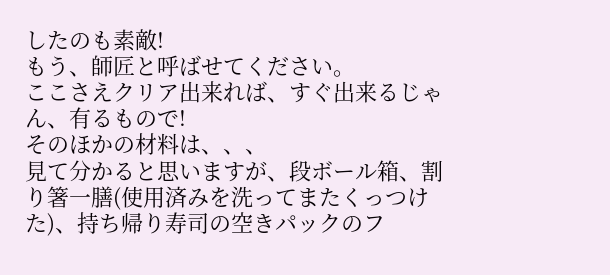したのも素敵!
もう、師匠と呼ばせてください。
ここさえクリア出来れば、すぐ出来るじゃん、有るもので!
そのほかの材料は、、、
見て分かると思いますが、段ボール箱、割り箸一膳(使用済みを洗ってまたくっつけた)、持ち帰り寿司の空きパックのフ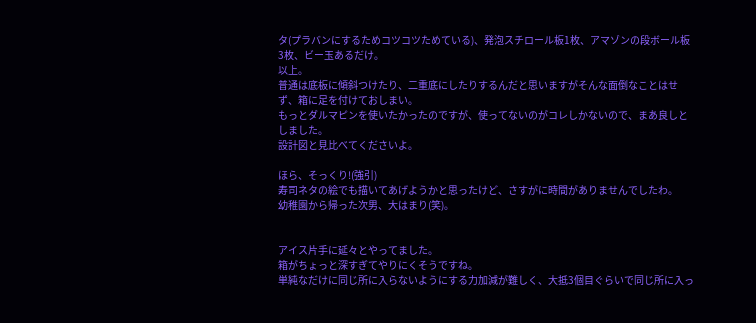タ(プラバンにするためコツコツためている)、発泡スチロール板1枚、アマゾンの段ボール板3枚、ビー玉あるだけ。
以上。
普通は底板に傾斜つけたり、二重底にしたりするんだと思いますがそんな面倒なことはせず、箱に足を付けておしまい。
もっとダルマピンを使いたかったのですが、使ってないのがコレしかないので、まあ良しとしました。
設計図と見比べてくださいよ。

ほら、そっくり!(強引)
寿司ネタの絵でも描いてあげようかと思ったけど、さすがに時間がありませんでしたわ。
幼稚園から帰った次男、大はまり(笑)。


アイス片手に延々とやってました。
箱がちょっと深すぎてやりにくそうですね。
単純なだけに同じ所に入らないようにする力加減が難しく、大抵3個目ぐらいで同じ所に入っ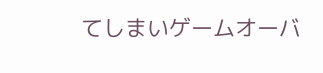てしまいゲームオーバ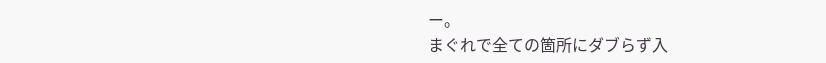ー。
まぐれで全ての箇所にダブらず入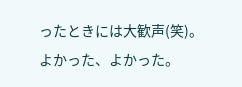ったときには大歓声(笑)。
よかった、よかった。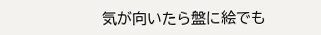気が向いたら盤に絵でも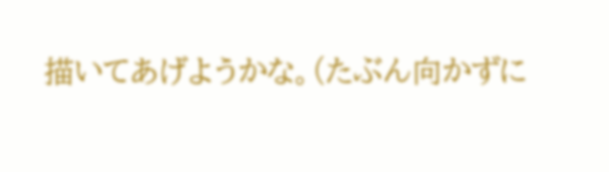描いてあげようかな。(たぶん向かずに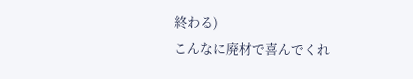終わる)
こんなに廃材で喜んでくれ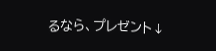るなら、プレゼント↓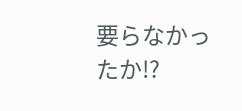要らなかったか!?